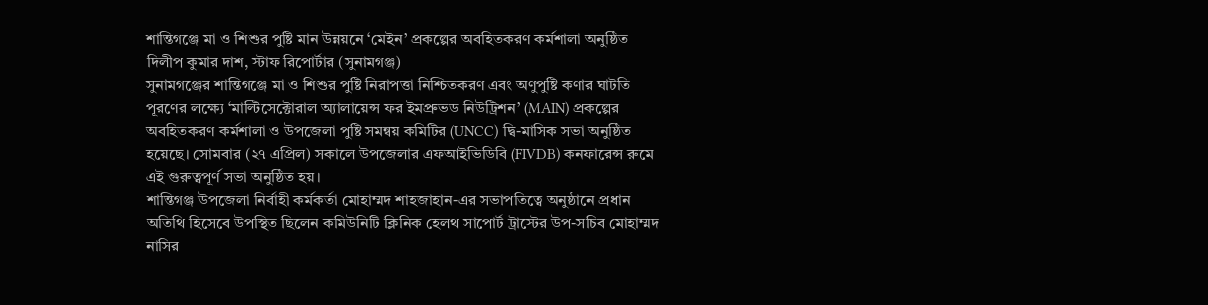শান্তিগঞ্জে মা ও শিশুর পুষ্টি মান উন্নয়নে ‘মেইন’ প্রকল্পের অবহিতকরণ কর্মশালা অনুষ্ঠিত
দিলীপ কুমার দাশ, স্টাফ রিপোর্টার (সুনামগঞ্জ)
সুনামগঞ্জের শান্তিগঞ্জে মা ও শিশুর পুষ্টি নিরাপত্তা নিশ্চিতকরণ এবং অণুপুষ্টি কণার ঘাটতি পূরণের লক্ষ্যে ‘মাল্টিসেক্টোরাল অ্যালায়েন্স ফর ইমপ্রুভড নিউট্রিশন’ (MAIN) প্রকল্পের অবহিতকরণ কর্মশালা ও উপজেলা পুষ্টি সমন্বয় কমিটির (UNCC) দ্বি-মাসিক সভা অনুষ্ঠিত হয়েছে। সোমবার (২৭ এপ্রিল) সকালে উপজেলার এফআইভিডিবি (FIVDB) কনফারেন্স রুমে এই গুরুত্বপূর্ণ সভা অনুষ্ঠিত হয়।
শান্তিগঞ্জ উপজেলা নির্বাহী কর্মকর্তা মোহাম্মদ শাহজাহান-এর সভাপতিত্বে অনুষ্ঠানে প্রধান অতিথি হিসেবে উপস্থিত ছিলেন কমিউনিটি ক্লিনিক হেলথ সাপোর্ট ট্রাস্টের উপ-সচিব মোহাম্মদ নাসির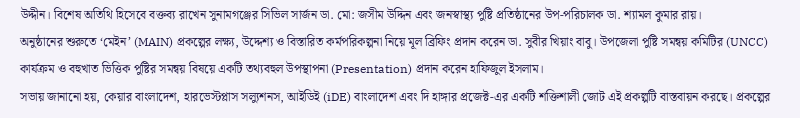উদ্দীন। বিশেষ অতিথি হিসেবে বক্তব্য রাখেন সুনামগঞ্জের সিভিল সার্জন ডা. মো: জসীম উদ্দিন এবং জনস্বাস্থ্য পুষ্টি প্রতিষ্ঠানের উপ-পরিচালক ডা. শ্যামল কুমার রায়।
অনুষ্ঠানের শুরুতে ‘মেইন’ (MAIN) প্রকল্পের লক্ষ্য, উদ্দেশ্য ও বিস্তারিত কর্মপরিকল্পনা নিয়ে মূল ব্রিফিং প্রদান করেন ডা. সুবীর খিয়াং বাবু। উপজেলা পুষ্টি সমন্বয় কমিটির (UNCC) কার্যক্রম ও বহুখাত ভিত্তিক পুষ্টির সমন্বয় বিষয়ে একটি তথ্যবহুল উপস্থাপনা (Presentation) প্রদান করেন হাফিজুল ইসলাম।
সভায় জানানো হয়, কেয়ার বাংলাদেশ, হারভেস্টপ্লাস সল্যুশনস, আইডিই (iDE) বাংলাদেশ এবং দি হাঙ্গার প্রজেক্ট-এর একটি শক্তিশালী জোট এই প্রকল্পটি বাস্তবায়ন করছে। প্রকল্পের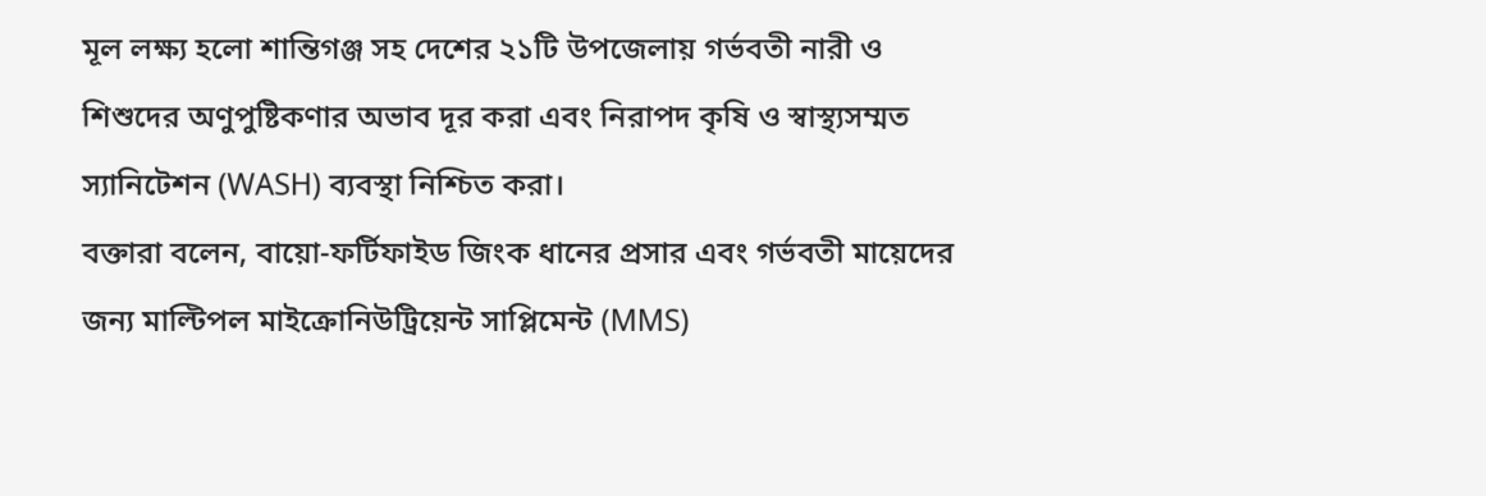মূল লক্ষ্য হলো শান্তিগঞ্জ সহ দেশের ২১টি উপজেলায় গর্ভবতী নারী ও শিশুদের অণুপুষ্টিকণার অভাব দূর করা এবং নিরাপদ কৃষি ও স্বাস্থ্যসম্মত স্যানিটেশন (WASH) ব্যবস্থা নিশ্চিত করা।
বক্তারা বলেন, বায়ো-ফর্টিফাইড জিংক ধানের প্রসার এবং গর্ভবতী মায়েদের জন্য মাল্টিপল মাইক্রোনিউট্রিয়েন্ট সাপ্লিমেন্ট (MMS)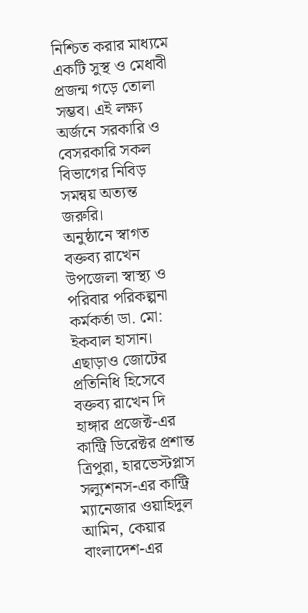নিশ্চিত করার মাধ্যমে একটি সুস্থ ও মেধাবী প্রজন্ম গড়ে তোলা সম্ভব। এই লক্ষ্য অর্জনে সরকারি ও বেসরকারি সকল বিভাগের নিবিড় সমন্বয় অত্যন্ত জরুরি।
অনুষ্ঠানে স্বাগত বক্তব্য রাখেন উপজেলা স্বাস্থ্য ও পরিবার পরিকল্পনা কর্মকর্তা ডা. মো: ইকবাল হাসান। এছাড়াও জোটের প্রতিনিধি হিসেবে বক্তব্য রাখেন দি হাঙ্গার প্রজেক্ট-এর কান্ট্রি ডিরেক্টর প্রশান্ত ত্রিপুরা, হারভেস্টপ্লাস সল্যুশনস-এর কান্ট্রি ম্যানেজার ওয়াহিদুল আমিন, কেয়ার বাংলাদেশ-এর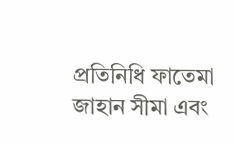প্রতিনিধি ফাতেমা জাহান সীমা এবং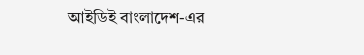আইডিই বাংলাদেশ-এর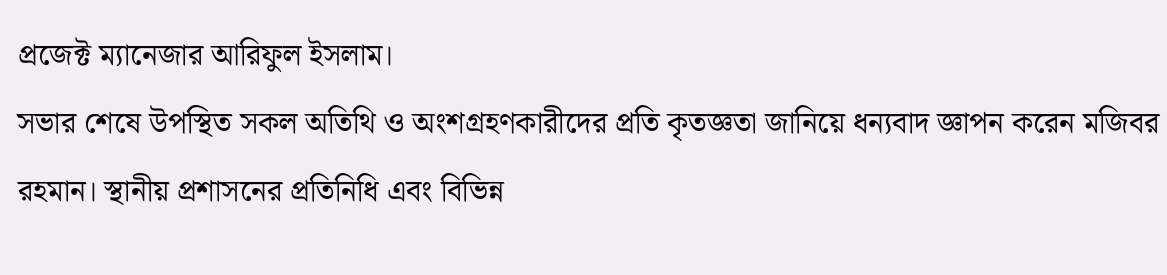প্রজেক্ট ম্যানেজার আরিফুল ইসলাম।
সভার শেষে উপস্থিত সকল অতিথি ও অংশগ্রহণকারীদের প্রতি কৃতজ্ঞতা জানিয়ে ধন্যবাদ জ্ঞাপন করেন মজিবর রহমান। স্থানীয় প্রশাসনের প্রতিনিধি এবং বিভিন্ন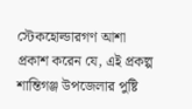স্টেকহোল্ডারগণ আশা প্রকাশ করেন যে, এই প্রকল্প শান্তিগঞ্জ উপজেলার পুষ্টি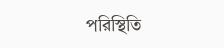পরিস্থিতি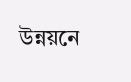উন্নয়নে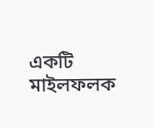একটি মাইলফলক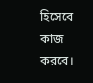হিসেবে কাজ করবে।